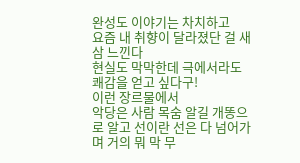완성도 이야기는 차치하고
요즘 내 취향이 달라졌단 걸 새삼 느낀다
현실도 막막한데 극에서라도 쾌감을 얻고 싶다구!
이런 장르물에서
악당은 사람 목숨 알길 개똥으로 알고 선이란 선은 다 넘어가며 거의 뭐 막 무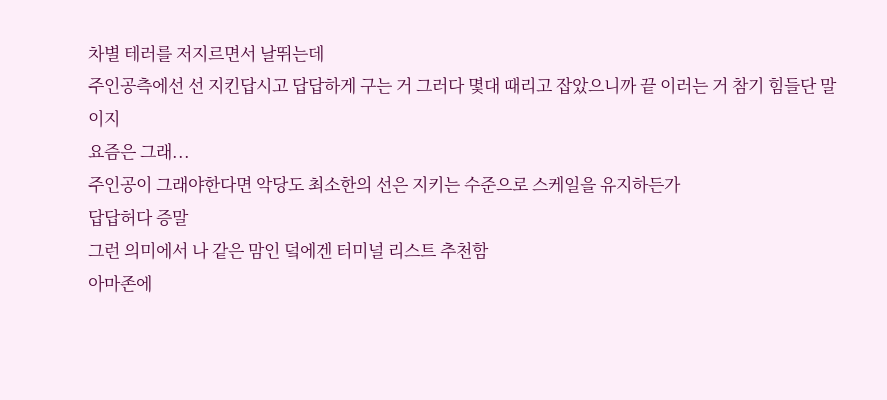차별 테러를 저지르면서 날뛰는데
주인공측에선 선 지킨답시고 답답하게 구는 거 그러다 몇대 때리고 잡았으니까 끝 이러는 거 참기 힘들단 말이지
요즘은 그래...
주인공이 그래야한다면 악당도 최소한의 선은 지키는 수준으로 스케일을 유지하든가
답답허다 증말
그런 의미에서 나 같은 맘인 덬에겐 터미널 리스트 추천함
아마존에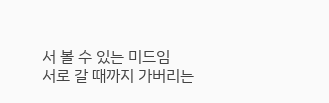서 볼 수 있는 미드임
서로 갈 때까지 가버리는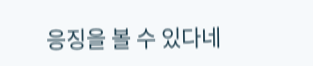응징을 볼 수 있다네